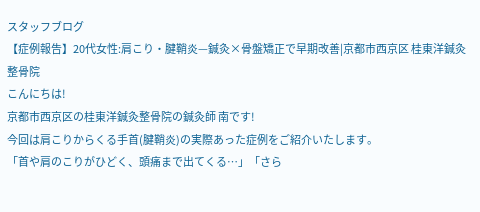スタッフブログ
【症例報告】20代女性:肩こり・腱鞘炎—鍼灸×骨盤矯正で早期改善|京都市西京区 桂東洋鍼灸整骨院
こんにちは!
京都市西京区の桂東洋鍼灸整骨院の鍼灸師 南です!
今回は肩こりからくる手首(腱鞘炎)の実際あった症例をご紹介いたします。
「首や肩のこりがひどく、頭痛まで出てくる…」「さら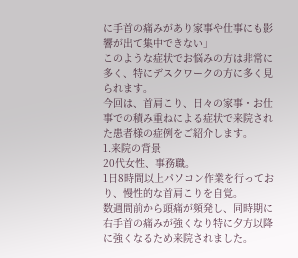に手首の痛みがあり家事や仕事にも影響が出て集中できない」
このような症状でお悩みの方は非常に多く、特にデスクワークの方に多く見られます。
今回は、首肩こり、日々の家事・お仕事での積み重ねによる症状で来院された患者様の症例をご紹介します。
1.来院の背景
20代女性、事務職。
1日8時間以上パソコン作業を行っており、慢性的な首肩こりを自覚。
数週間前から頭痛が頻発し、同時期に右手首の痛みが強くなり特に夕方以降に強くなるため来院されました。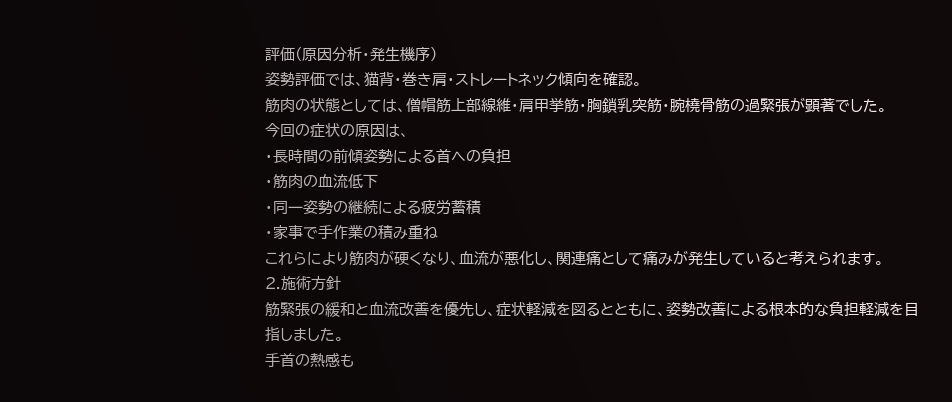評価(原因分析・発生機序)
姿勢評価では、猫背・巻き肩・ストレートネック傾向を確認。
筋肉の状態としては、僧帽筋上部線維・肩甲挙筋・胸鎖乳突筋・腕橈骨筋の過緊張が顕著でした。
今回の症状の原因は、
・長時間の前傾姿勢による首への負担
・筋肉の血流低下
・同一姿勢の継続による疲労蓄積
・家事で手作業の積み重ね
これらにより筋肉が硬くなり、血流が悪化し、関連痛として痛みが発生していると考えられます。
2.施術方針
筋緊張の緩和と血流改善を優先し、症状軽減を図るとともに、姿勢改善による根本的な負担軽減を目指しました。
手首の熱感も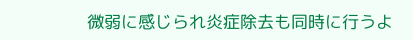微弱に感じられ炎症除去も同時に行うよ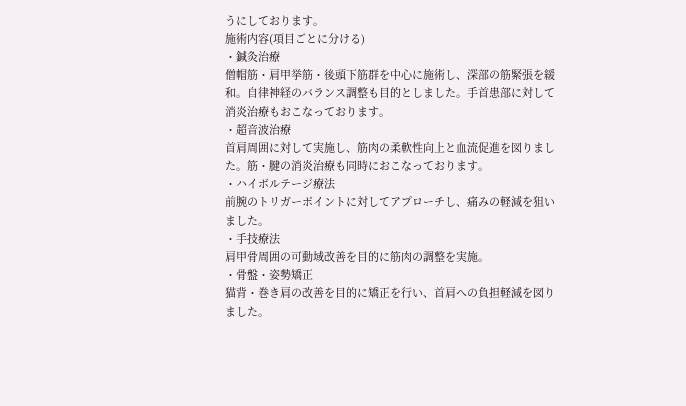うにしております。
施術内容(項目ごとに分ける)
・鍼灸治療
僧帽筋・肩甲挙筋・後頭下筋群を中心に施術し、深部の筋緊張を緩和。自律神経のバランス調整も目的としました。手首患部に対して消炎治療もおこなっております。
・超音波治療
首肩周囲に対して実施し、筋肉の柔軟性向上と血流促進を図りました。筋・腱の消炎治療も同時におこなっております。
・ハイボルテージ療法
前腕のトリガーポイントに対してアプローチし、痛みの軽減を狙いました。
・手技療法
肩甲骨周囲の可動域改善を目的に筋肉の調整を実施。
・骨盤・姿勢矯正
猫背・巻き肩の改善を目的に矯正を行い、首肩への負担軽減を図りました。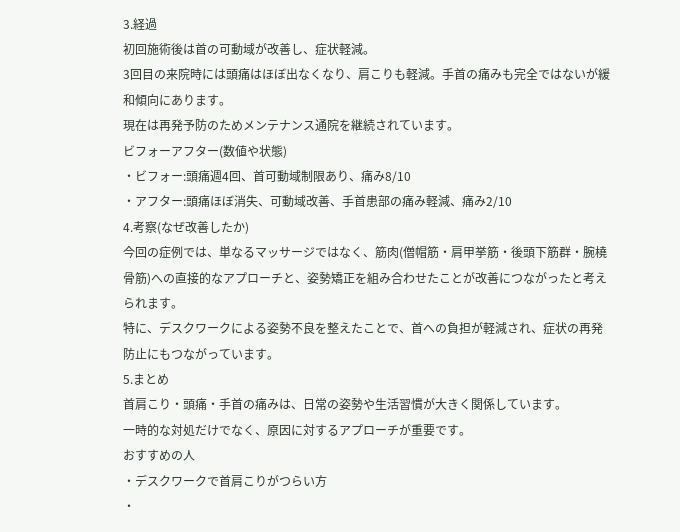3.経過
初回施術後は首の可動域が改善し、症状軽減。
3回目の来院時には頭痛はほぼ出なくなり、肩こりも軽減。手首の痛みも完全ではないが緩和傾向にあります。
現在は再発予防のためメンテナンス通院を継続されています。
ビフォーアフター(数値や状態)
・ビフォー:頭痛週4回、首可動域制限あり、痛み8/10
・アフター:頭痛ほぼ消失、可動域改善、手首患部の痛み軽減、痛み2/10
4.考察(なぜ改善したか)
今回の症例では、単なるマッサージではなく、筋肉(僧帽筋・肩甲挙筋・後頭下筋群・腕橈骨筋)への直接的なアプローチと、姿勢矯正を組み合わせたことが改善につながったと考えられます。
特に、デスクワークによる姿勢不良を整えたことで、首への負担が軽減され、症状の再発防止にもつながっています。
5.まとめ
首肩こり・頭痛・手首の痛みは、日常の姿勢や生活習慣が大きく関係しています。
一時的な対処だけでなく、原因に対するアプローチが重要です。
おすすめの人
・デスクワークで首肩こりがつらい方
・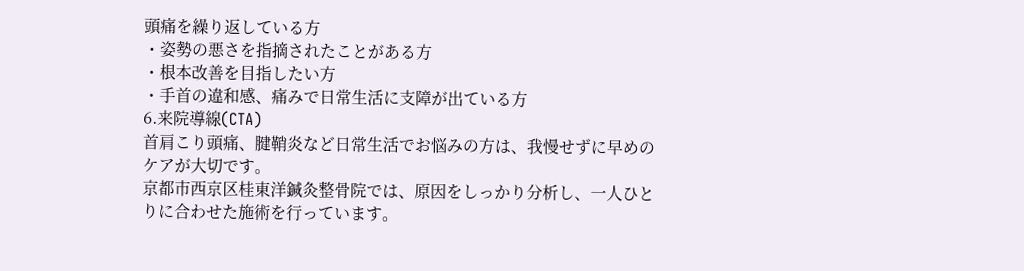頭痛を繰り返している方
・姿勢の悪さを指摘されたことがある方
・根本改善を目指したい方
・手首の違和感、痛みで日常生活に支障が出ている方
6.来院導線(CTA)
首肩こり頭痛、腱鞘炎など日常生活でお悩みの方は、我慢せずに早めのケアが大切です。
京都市西京区桂東洋鍼灸整骨院では、原因をしっかり分析し、一人ひとりに合わせた施術を行っています。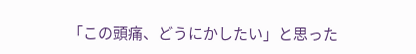「この頭痛、どうにかしたい」と思った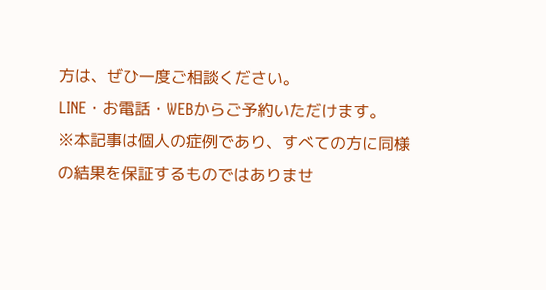方は、ぜひ一度ご相談ください。
LINE・お電話・WEBからご予約いただけます。
※本記事は個人の症例であり、すべての方に同様の結果を保証するものではありませ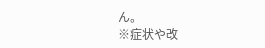ん。
※症状や改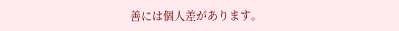善には個人差があります。